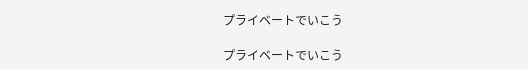プライベートでいこう

プライベートでいこう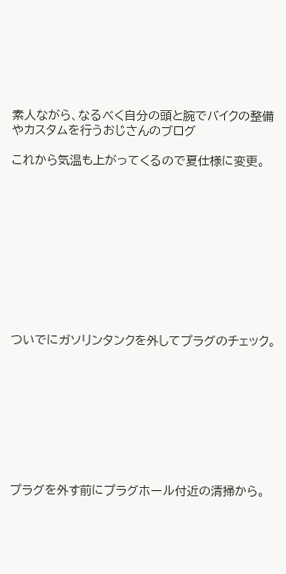素人ながら、なるべく自分の頭と腕でバイクの整備やカスタムを行うおじさんのブログ

これから気温も上がってくるので夏仕様に変更。











ついでにガソリンタンクを外してプラグのチェック。









プラグを外す前にプラグホール付近の清掃から。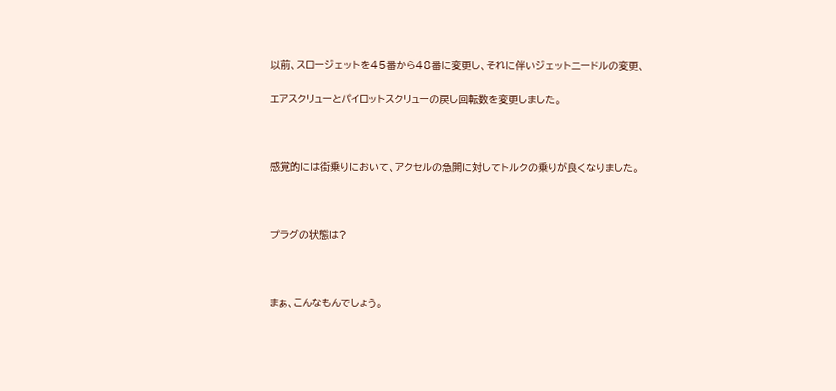以前、スロージェットを45番から48番に変更し、それに伴いジェットニードルの変更、

エアスクリューとパイロットスクリューの戻し回転数を変更しました。



感覚的には街乗りにおいて、アクセルの急開に対してトルクの乗りが良くなりました。



プラグの状態は?



まぁ、こんなもんでしょう。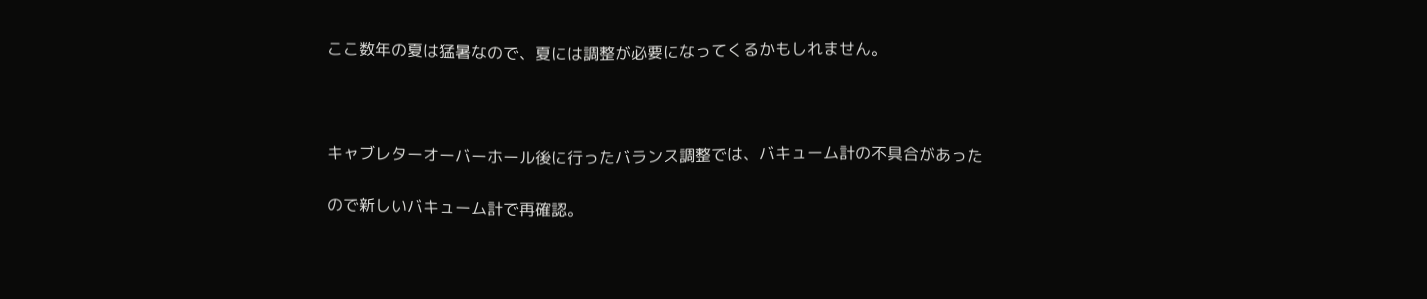ここ数年の夏は猛暑なので、夏には調整が必要になってくるかもしれません。



キャブレターオーバーホール後に行ったバランス調整では、バキューム計の不具合があった

ので新しいバキューム計で再確認。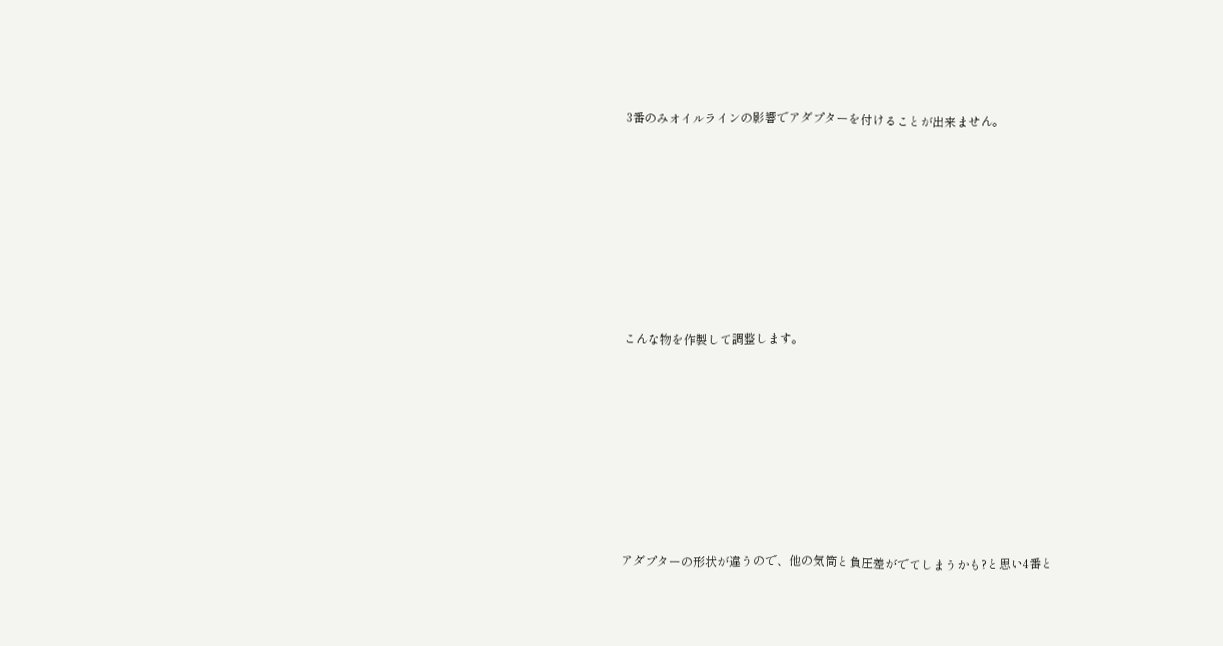3番のみオイルラインの影響でアダプターを付けることが出来ません。









こんな物を作製して調整します。









アダプターの形状が違うので、他の気筒と負圧差がでてしまうかも?と思い4番と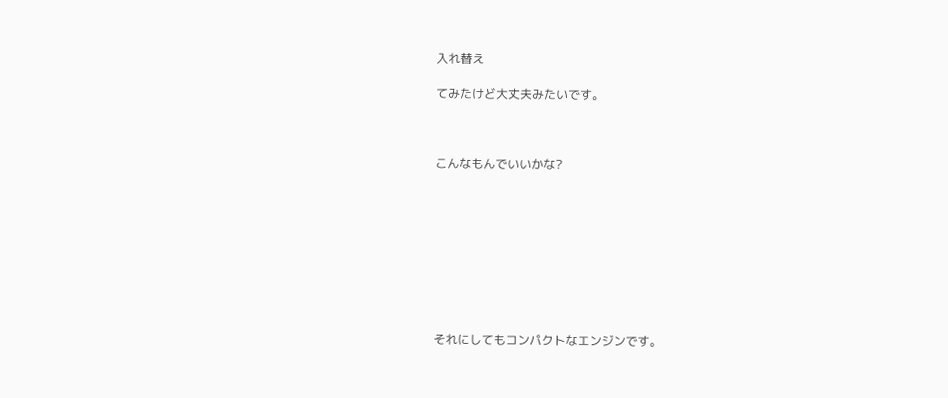入れ替え

てみたけど大丈夫みたいです。



こんなもんでいいかな?









それにしてもコンパクトなエンジンです。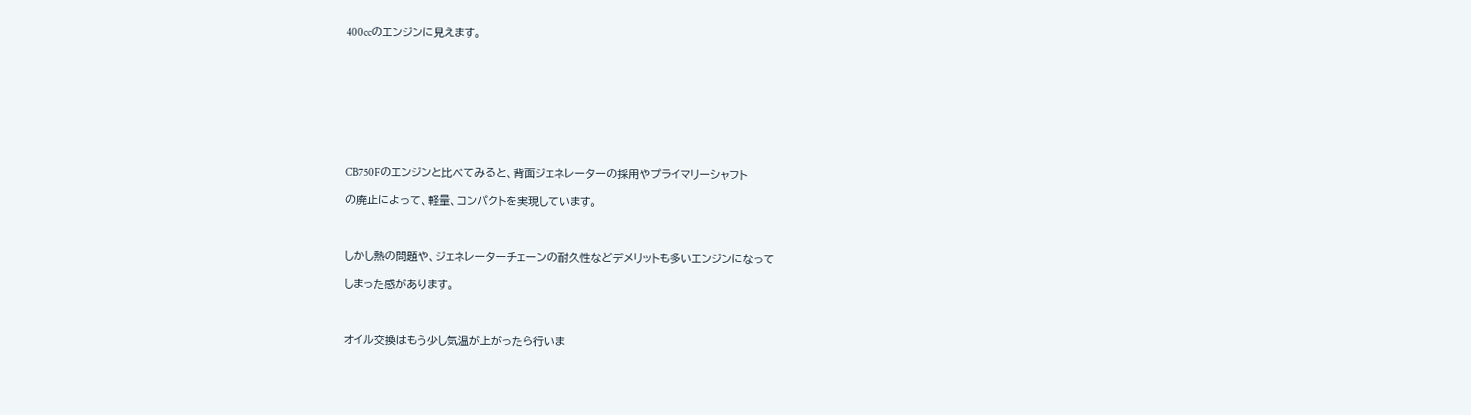400ccのエンジンに見えます。









CB750Fのエンジンと比べてみると、背面ジェネレーターの採用やプライマリーシャフト

の廃止によって、軽量、コンパクトを実現しています。



しかし熱の問題や、ジェネレーターチェーンの耐久性などデメリットも多いエンジンになって

しまった感があります。



オイル交換はもう少し気温が上がったら行いま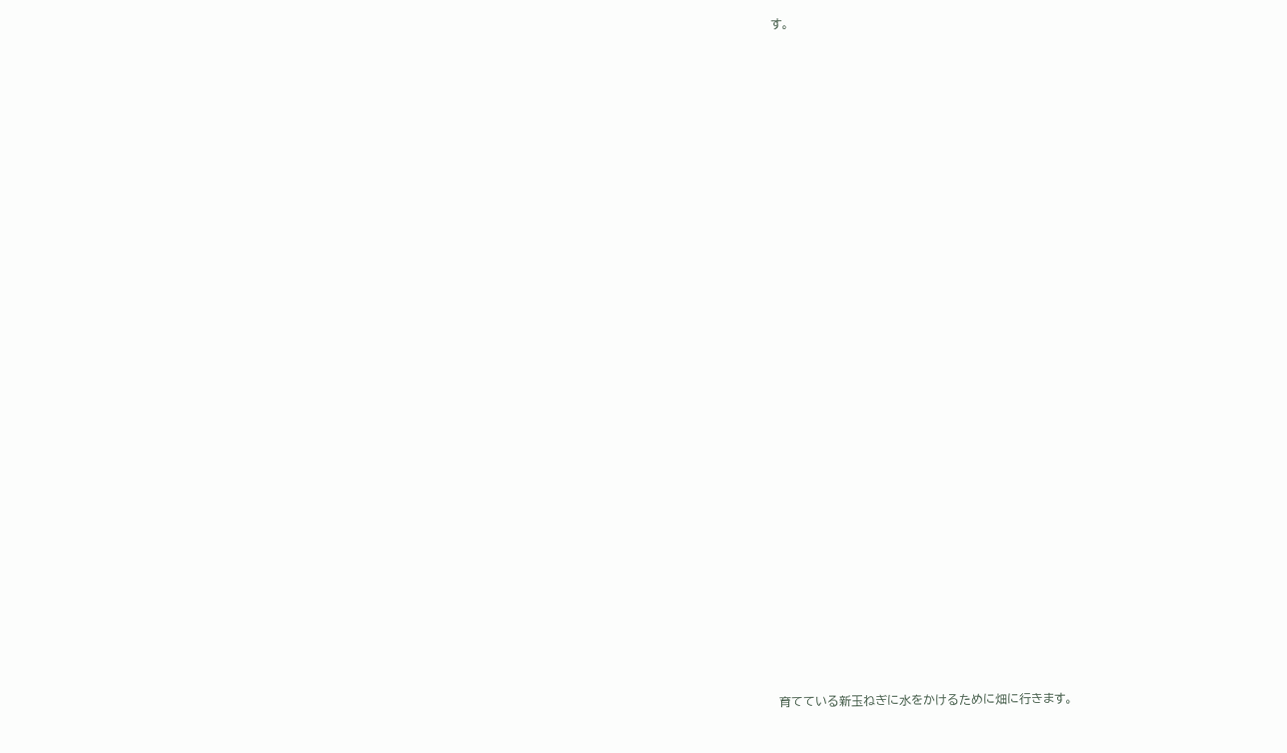す。































育てている新玉ねぎに水をかけるために畑に行きます。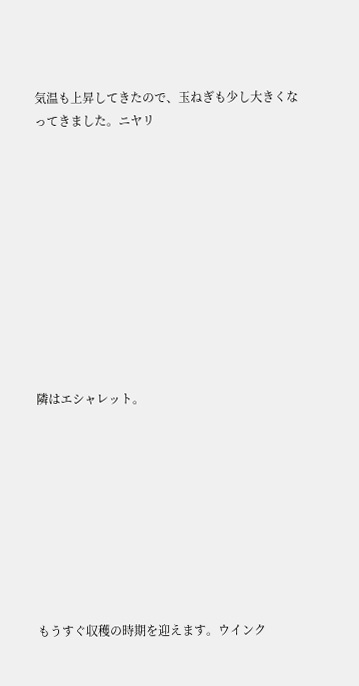気温も上昇してきたので、玉ねぎも少し大きくなってきました。ニヤリ











隣はエシャレット。









もうすぐ収穫の時期を迎えます。ウインク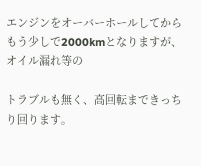エンジンをオーバーホールしてからもう少しで2000kmとなりますが、オイル漏れ等の

トラブルも無く、高回転まできっちり回ります。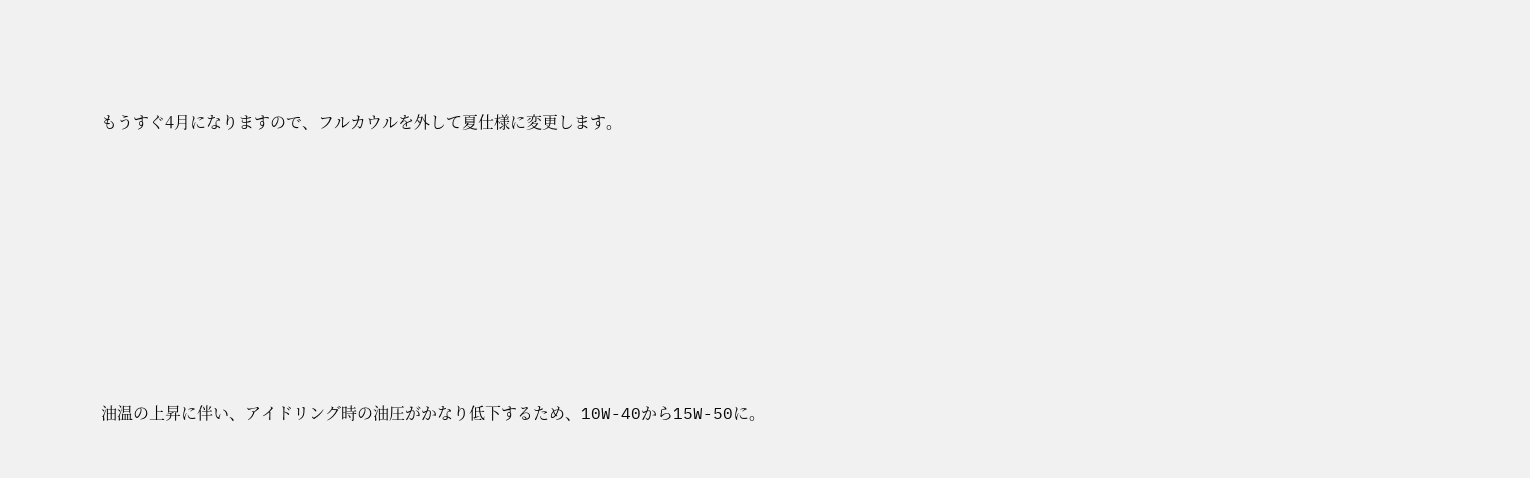もうすぐ4月になりますので、フルカウルを外して夏仕様に変更します。









油温の上昇に伴い、アイドリング時の油圧がかなり低下するため、10W-40から15W-50に。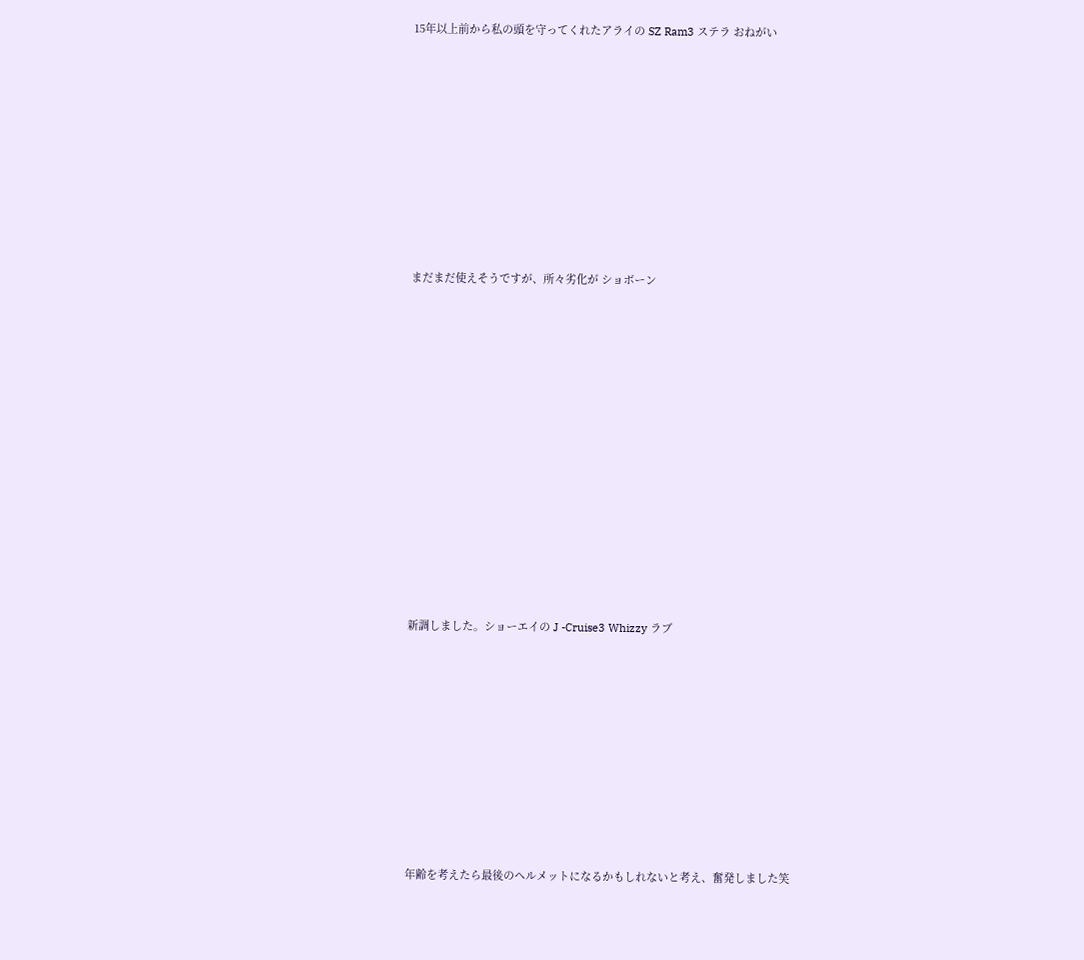15年以上前から私の頭を守ってくれたアライの SZ Ram3 ステラ おねがい









まだまだ使えそうですが、所々劣化が ショボーン













新調しました。ショーエイの J -Cruise3 Whizzy ラブ









年齢を考えたら最後のヘルメットになるかもしれないと考え、奮発しました笑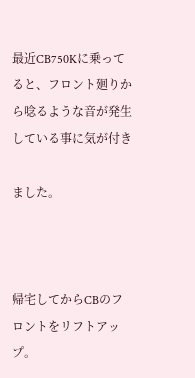最近CB750Kに乗ってると、フロント廻りから唸るような音が発生している事に気が付き

ました。



帰宅してからCBのフロントをリフトアップ。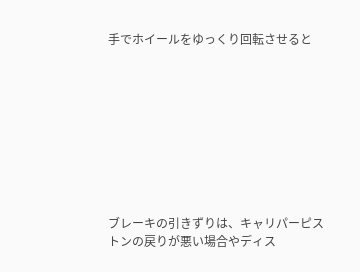手でホイールをゆっくり回転させると









ブレーキの引きずりは、キャリパーピストンの戻りが悪い場合やディス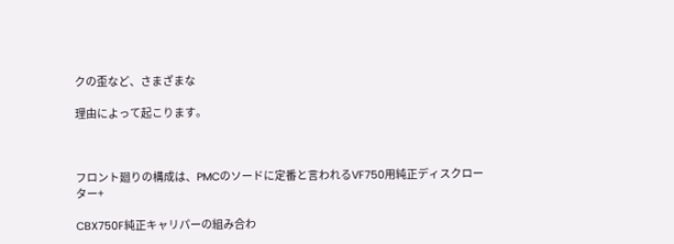クの歪など、さまざまな

理由によって起こります。



フロント廻りの構成は、PMCのソードに定番と言われるVF750用純正ディスクローター+

CBX750F純正キャリパーの組み合わ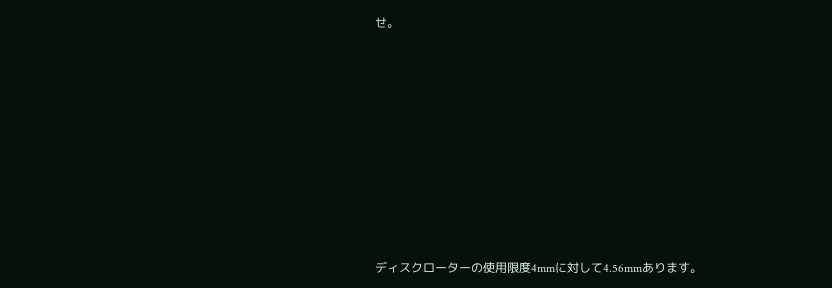せ。









ディスクローターの使用限度4mmに対して4.56mmあります。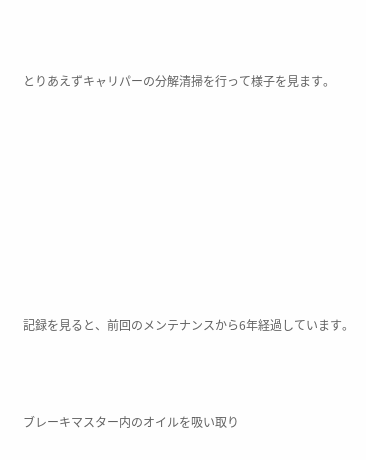とりあえずキャリパーの分解清掃を行って様子を見ます。









記録を見ると、前回のメンテナンスから6年経過しています。



ブレーキマスター内のオイルを吸い取り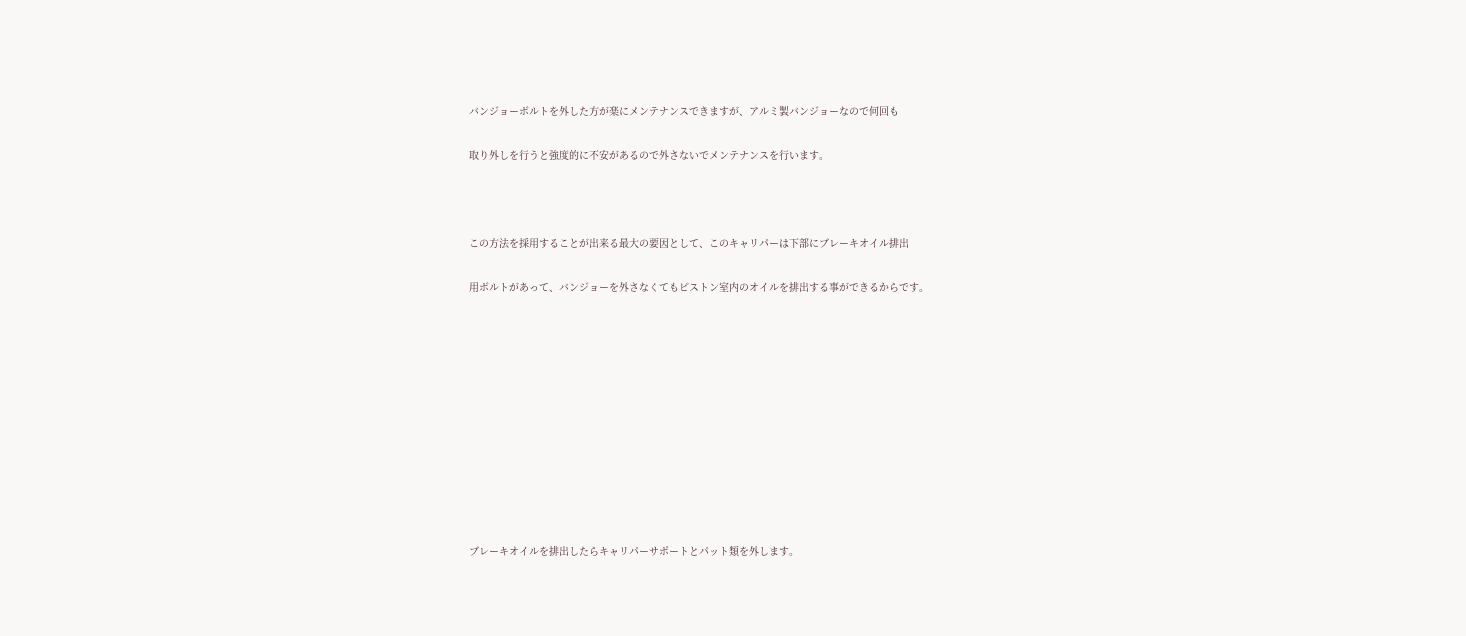バンジョーボルトを外した方が楽にメンテナンスできますが、アルミ製バンジョーなので何回も

取り外しを行うと強度的に不安があるので外さないでメンテナンスを行います。



この方法を採用することが出来る最大の要因として、このキャリパーは下部にブレーキオイル排出

用ボルトがあって、バンジョーを外さなくてもピストン室内のオイルを排出する事ができるからです。











ブレーキオイルを排出したらキャリパーサポートとパット類を外します。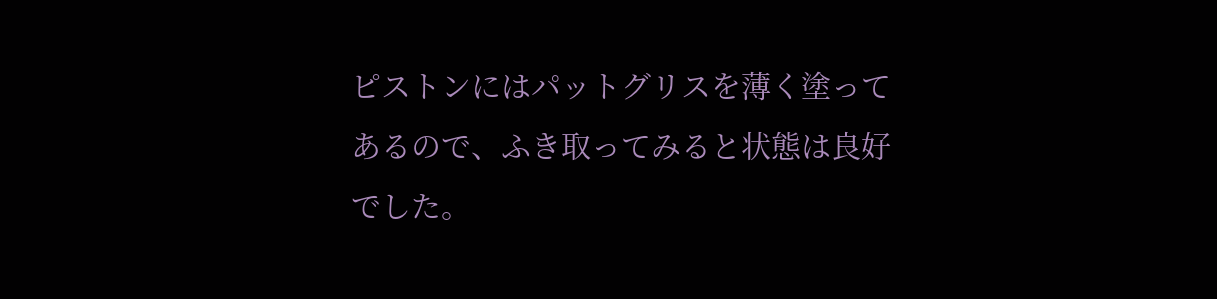ピストンにはパットグリスを薄く塗ってあるので、ふき取ってみると状態は良好でした。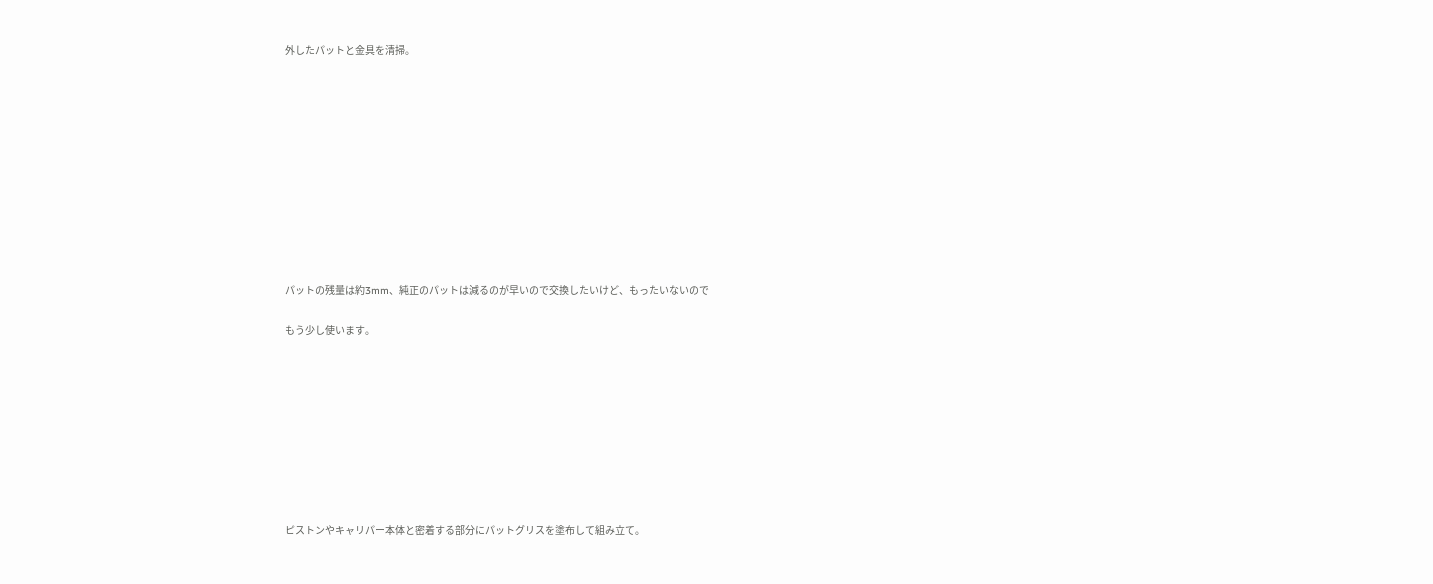外したパットと金具を清掃。











パットの残量は約3mm、純正のパットは減るのが早いので交換したいけど、もったいないので

もう少し使います。









ピストンやキャリパー本体と密着する部分にパットグリスを塗布して組み立て。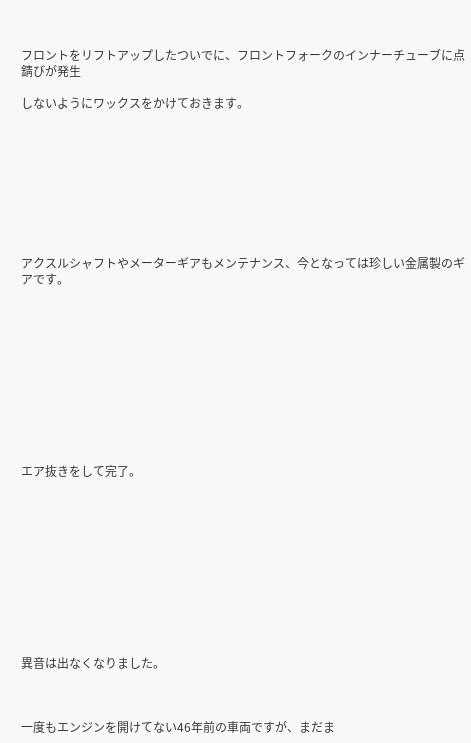フロントをリフトアップしたついでに、フロントフォークのインナーチューブに点錆びが発生

しないようにワックスをかけておきます。









アクスルシャフトやメーターギアもメンテナンス、今となっては珍しい金属製のギアです。











エア抜きをして完了。











異音は出なくなりました。



一度もエンジンを開けてない46年前の車両ですが、まだま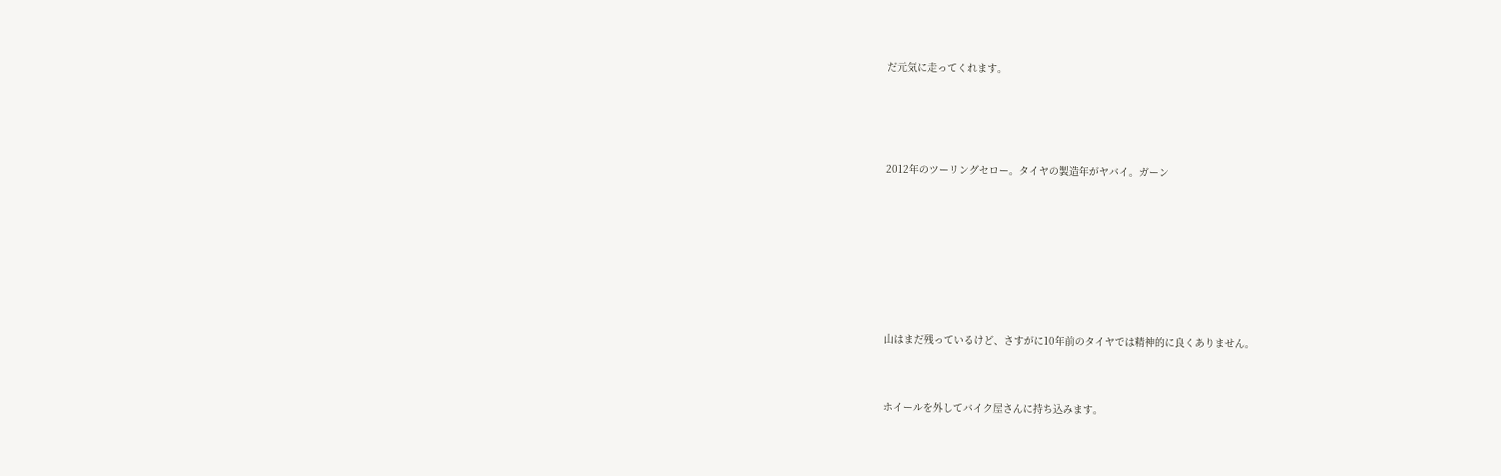だ元気に走ってくれます。





2012年のツーリングセロー。タイヤの製造年がヤバイ。ガーン









山はまだ残っているけど、さすがに10年前のタイヤでは精神的に良くありません。



ホイールを外してバイク屋さんに持ち込みます。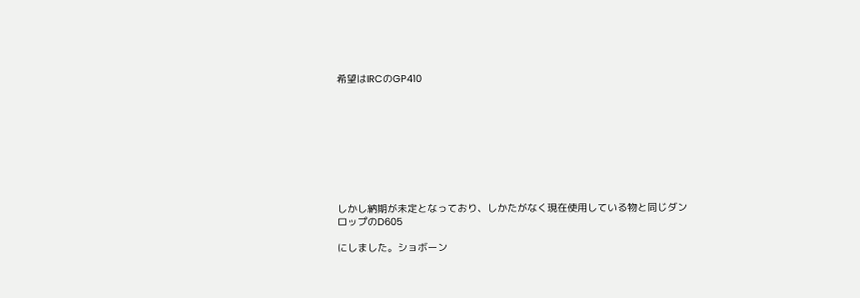希望はIRCのGP410









しかし納期が未定となっており、しかたがなく現在使用している物と同じダンロップのD605

にしました。ショボーン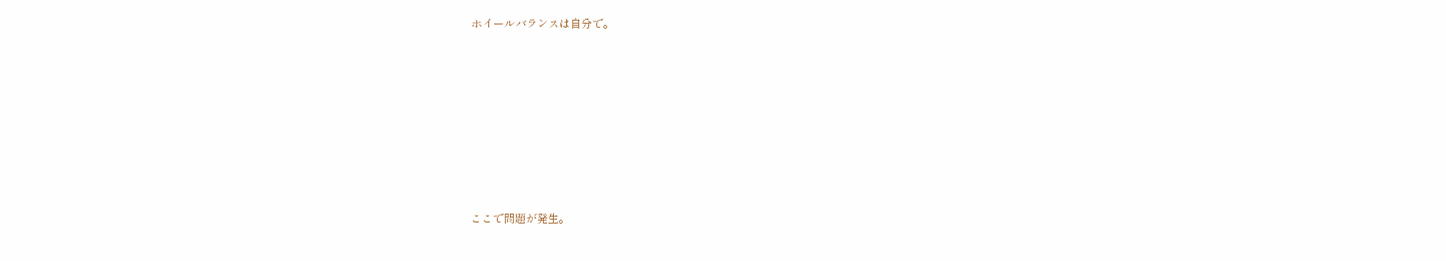ホイールバランスは自分で。









ここで問題が発生。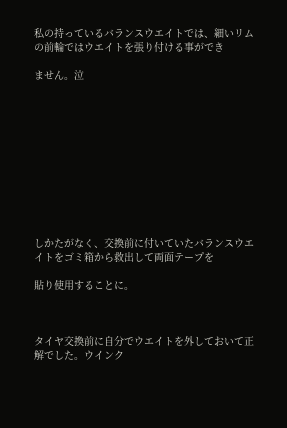私の持っているバランスウエイトでは、細いリムの前輪ではウエイトを張り付ける事ができ

ません。泣











しかたがなく、交換前に付いていたバランスウエイトをゴミ箱から救出して両面テープを

貼り使用することに。



タイヤ交換前に自分でウエイトを外しておいて正解でした。ウインク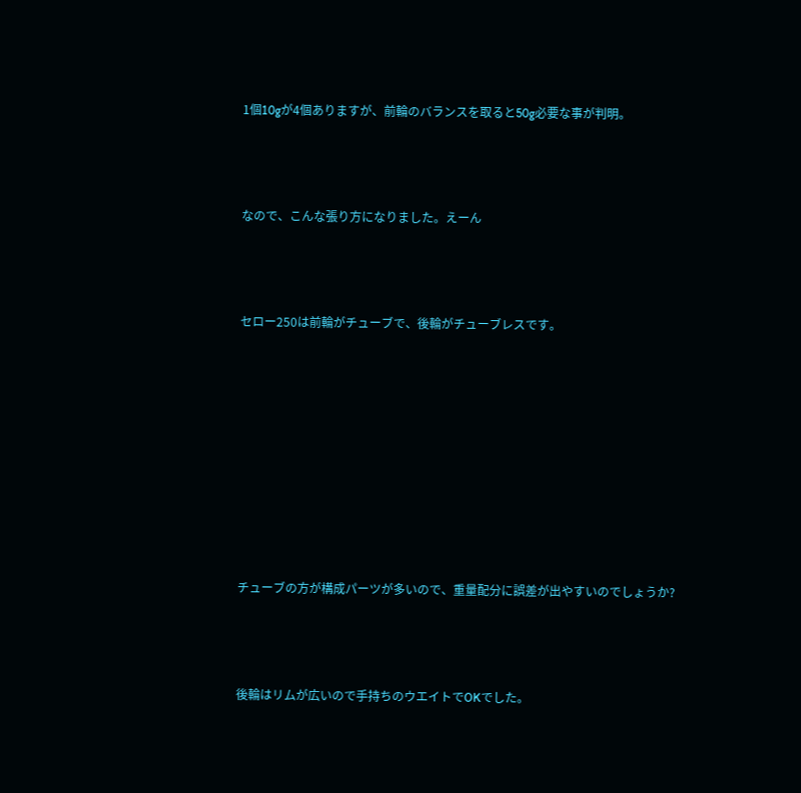1個10gが4個ありますが、前輪のバランスを取ると50g必要な事が判明。



なので、こんな張り方になりました。えーん



セロー250は前輪がチューブで、後輪がチューブレスです。









チューブの方が構成パーツが多いので、重量配分に誤差が出やすいのでしょうか?



後輪はリムが広いので手持ちのウエイトでOKでした。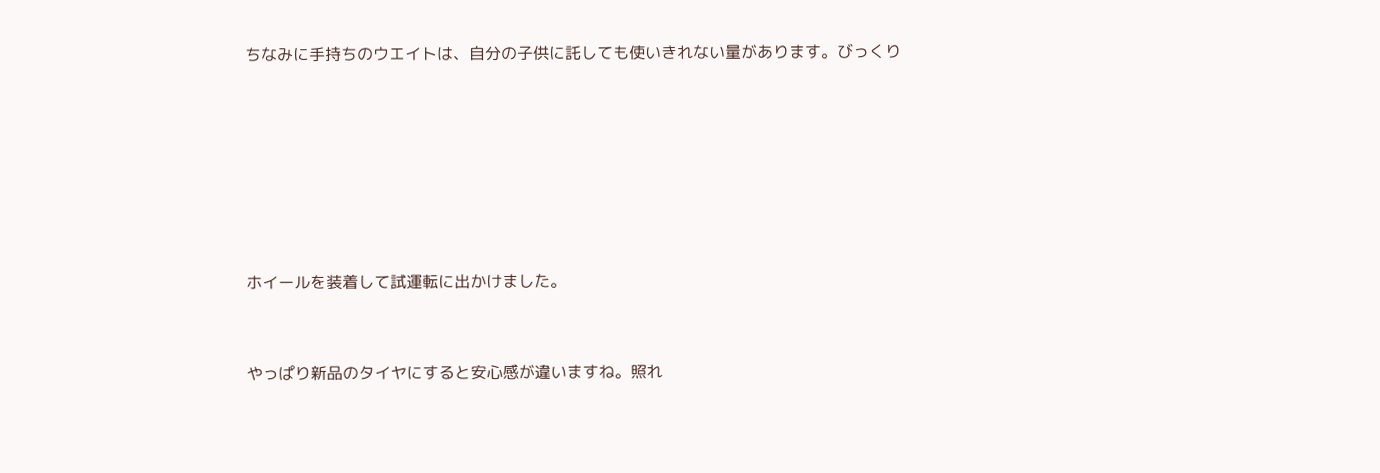ちなみに手持ちのウエイトは、自分の子供に託しても使いきれない量があります。びっくり









ホイールを装着して試運転に出かけました。



やっぱり新品のタイヤにすると安心感が違いますね。照れ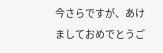今さらですが、あけましておめでとうご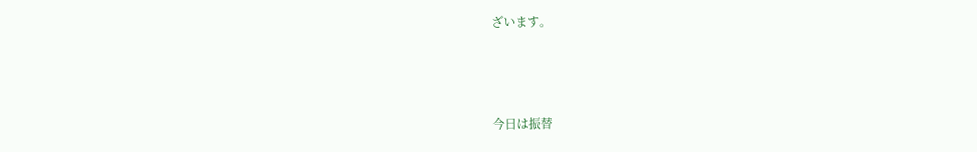ざいます。



今日は振替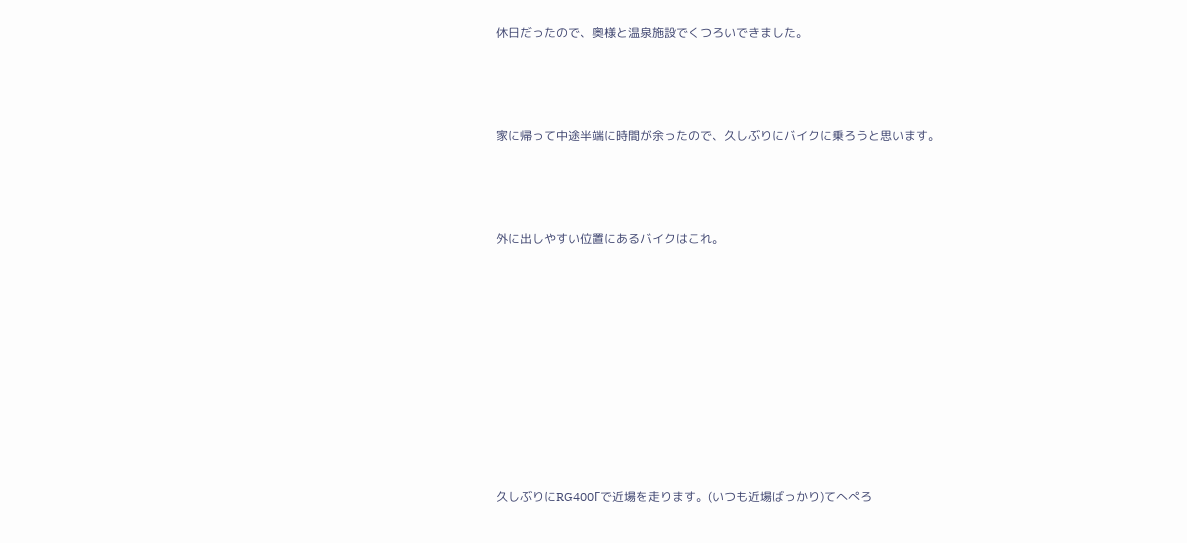休日だったので、奥様と温泉施設でくつろいできました。



家に帰って中途半端に時間が余ったので、久しぶりにバイクに乗ろうと思います。



外に出しやすい位置にあるバイクはこれ。









久しぶりにRG400Γで近場を走ります。(いつも近場ばっかり)てへぺろ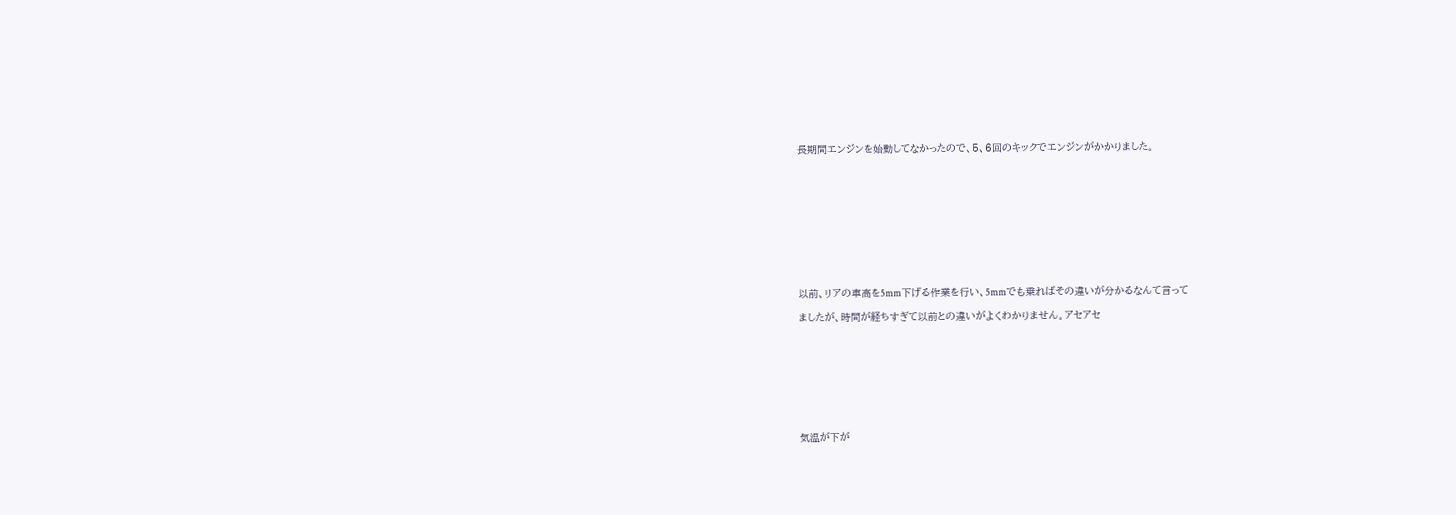長期間エンジンを始動してなかったので、5、6回のキックでエンジンがかかりました。











以前、リアの車高を5mm下げる作業を行い、5mmでも乗ればその違いが分かるなんて言って

ましたが、時間が経ちすぎて以前との違いがよくわかりません。アセアセ









気温が下が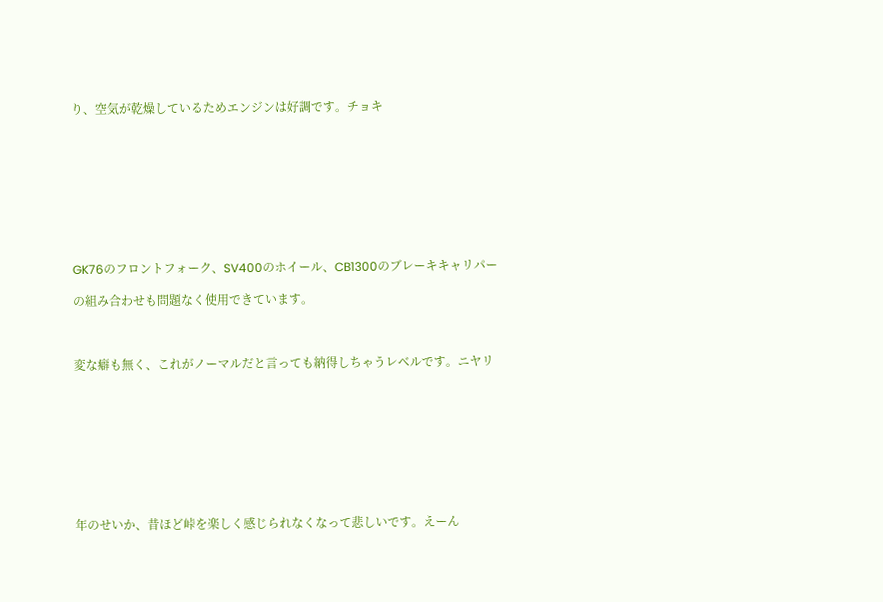り、空気が乾燥しているためエンジンは好調です。チョキ









GK76のフロントフォーク、SV400のホイール、CB1300のブレーキキャリパー

の組み合わせも問題なく使用できています。



変な癖も無く、これがノーマルだと言っても納得しちゃうレベルです。ニヤリ









年のせいか、昔ほど峠を楽しく感じられなくなって悲しいです。えーん